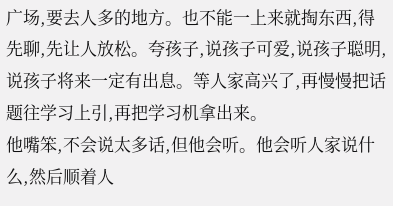广场,要去人多的地方。也不能一上来就掏东西,得先聊,先让人放松。夸孩子,说孩子可爱,说孩子聪明,说孩子将来一定有出息。等人家高兴了,再慢慢把话题往学习上引,再把学习机拿出来。
他嘴笨,不会说太多话,但他会听。他会听人家说什么,然后顺着人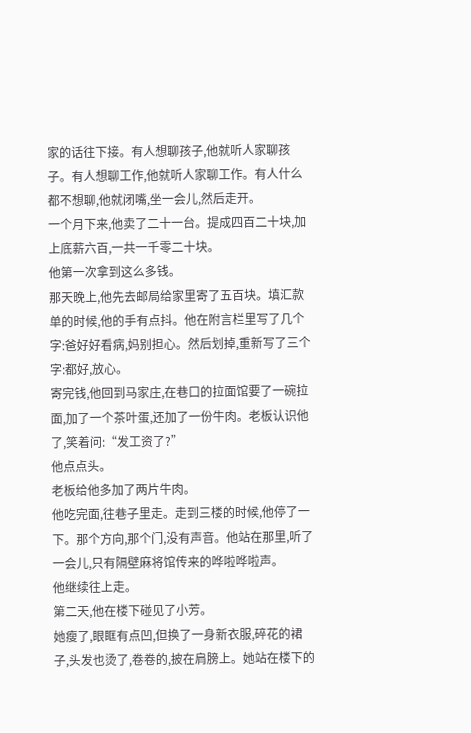家的话往下接。有人想聊孩子,他就听人家聊孩子。有人想聊工作,他就听人家聊工作。有人什么都不想聊,他就闭嘴,坐一会儿,然后走开。
一个月下来,他卖了二十一台。提成四百二十块,加上底薪六百,一共一千零二十块。
他第一次拿到这么多钱。
那天晚上,他先去邮局给家里寄了五百块。填汇款单的时候,他的手有点抖。他在附言栏里写了几个字:爸好好看病,妈别担心。然后划掉,重新写了三个字:都好,放心。
寄完钱,他回到马家庄,在巷口的拉面馆要了一碗拉面,加了一个茶叶蛋,还加了一份牛肉。老板认识他了,笑着问:“发工资了?”
他点点头。
老板给他多加了两片牛肉。
他吃完面,往巷子里走。走到三楼的时候,他停了一下。那个方向,那个门,没有声音。他站在那里,听了一会儿,只有隔壁麻将馆传来的哗啦哗啦声。
他继续往上走。
第二天,他在楼下碰见了小芳。
她瘦了,眼眶有点凹,但换了一身新衣服,碎花的裙子,头发也烫了,卷卷的,披在肩膀上。她站在楼下的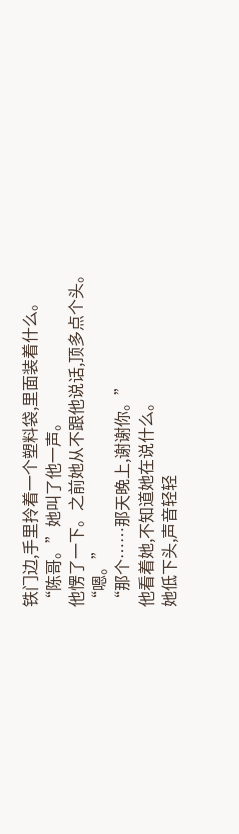铁门边,手里拎着一个塑料袋,里面装着什么。
“陈哥。”她叫了他一声。
他愣了一下。之前她从不跟他说话,顶多点个头。
“嗯。”
“那个……那天晚上,谢谢你。”
他看着她,不知道她在说什么。
她低下头,声音轻轻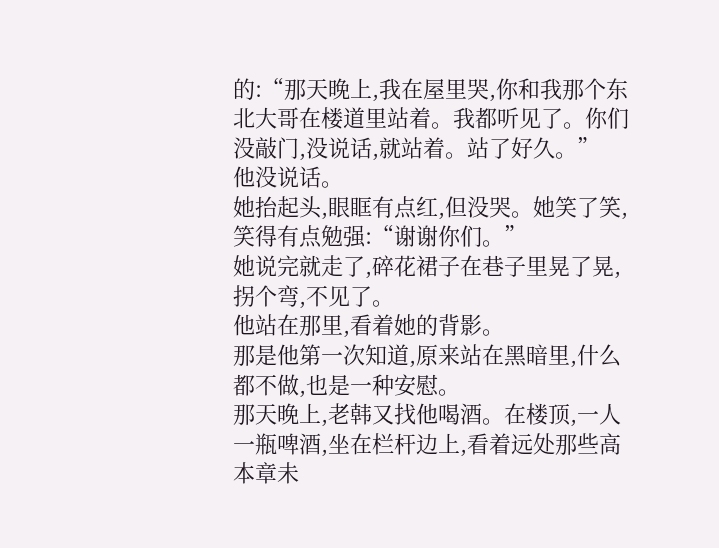的:“那天晚上,我在屋里哭,你和我那个东北大哥在楼道里站着。我都听见了。你们没敲门,没说话,就站着。站了好久。”
他没说话。
她抬起头,眼眶有点红,但没哭。她笑了笑,笑得有点勉强:“谢谢你们。”
她说完就走了,碎花裙子在巷子里晃了晃,拐个弯,不见了。
他站在那里,看着她的背影。
那是他第一次知道,原来站在黑暗里,什么都不做,也是一种安慰。
那天晚上,老韩又找他喝酒。在楼顶,一人一瓶啤酒,坐在栏杆边上,看着远处那些高
本章未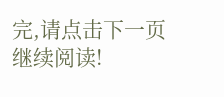完,请点击下一页继续阅读!